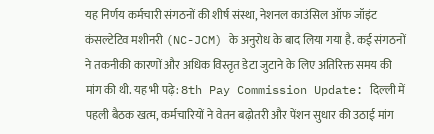यह निर्णय कर्मचारी संगठनों की शीर्ष संस्था, नेशनल काउंसिल ऑफ जॉइंट कंसल्टेटिव मशीनरी (NC-JCM) के अनुरोध के बाद लिया गया है. कई संगठनों ने तकनीकी कारणों और अधिक विस्तृत डेटा जुटाने के लिए अतिरिक्त समय की मांग की थी. यह भी पढ़े: 8th Pay Commission Update: दिल्ली में पहली बैठक खत्म, कर्मचारियों ने वेतन बढ़ोतरी और पेंशन सुधार की उठाई मांग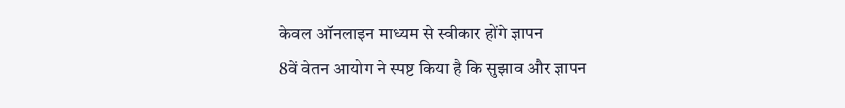केवल ऑनलाइन माध्यम से स्वीकार होंगे ज्ञापन
8वें वेतन आयोग ने स्पष्ट किया है कि सुझाव और ज्ञापन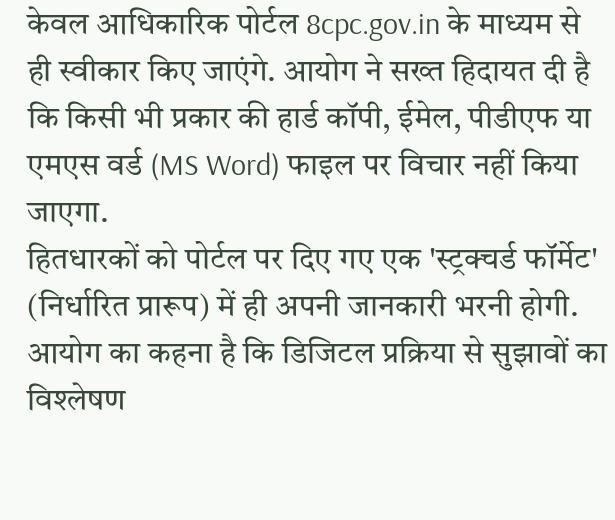केवल आधिकारिक पोर्टल 8cpc.gov.in के माध्यम से ही स्वीकार किए जाएंगे. आयोग ने सख्त हिदायत दी है कि किसी भी प्रकार की हार्ड कॉपी, ईमेल, पीडीएफ या एमएस वर्ड (MS Word) फाइल पर विचार नहीं किया जाएगा.
हितधारकों को पोर्टल पर दिए गए एक 'स्ट्रक्चर्ड फॉर्मेट' (निर्धारित प्रारूप) में ही अपनी जानकारी भरनी होगी. आयोग का कहना है कि डिजिटल प्रक्रिया से सुझावों का विश्लेषण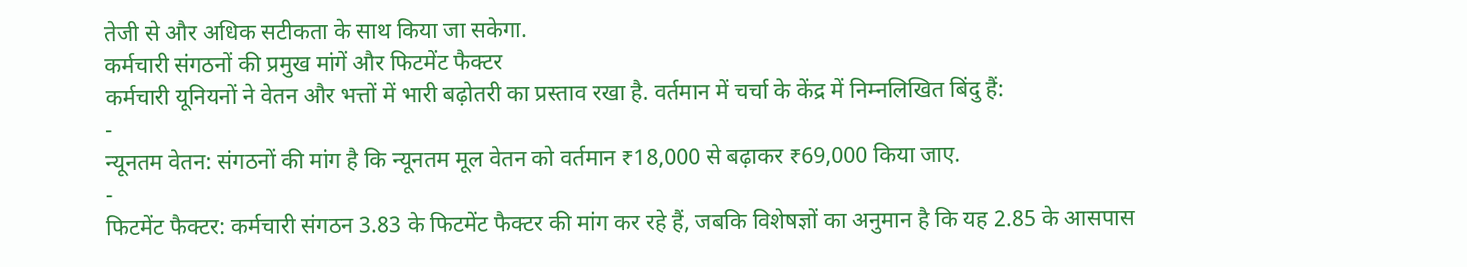तेजी से और अधिक सटीकता के साथ किया जा सकेगा.
कर्मचारी संगठनों की प्रमुख मांगें और फिटमेंट फैक्टर
कर्मचारी यूनियनों ने वेतन और भत्तों में भारी बढ़ोतरी का प्रस्ताव रखा है. वर्तमान में चर्चा के केंद्र में निम्नलिखित बिंदु हैं:
-
न्यूनतम वेतन: संगठनों की मांग है कि न्यूनतम मूल वेतन को वर्तमान ₹18,000 से बढ़ाकर ₹69,000 किया जाए.
-
फिटमेंट फैक्टर: कर्मचारी संगठन 3.83 के फिटमेंट फैक्टर की मांग कर रहे हैं, जबकि विशेषज्ञों का अनुमान है कि यह 2.85 के आसपास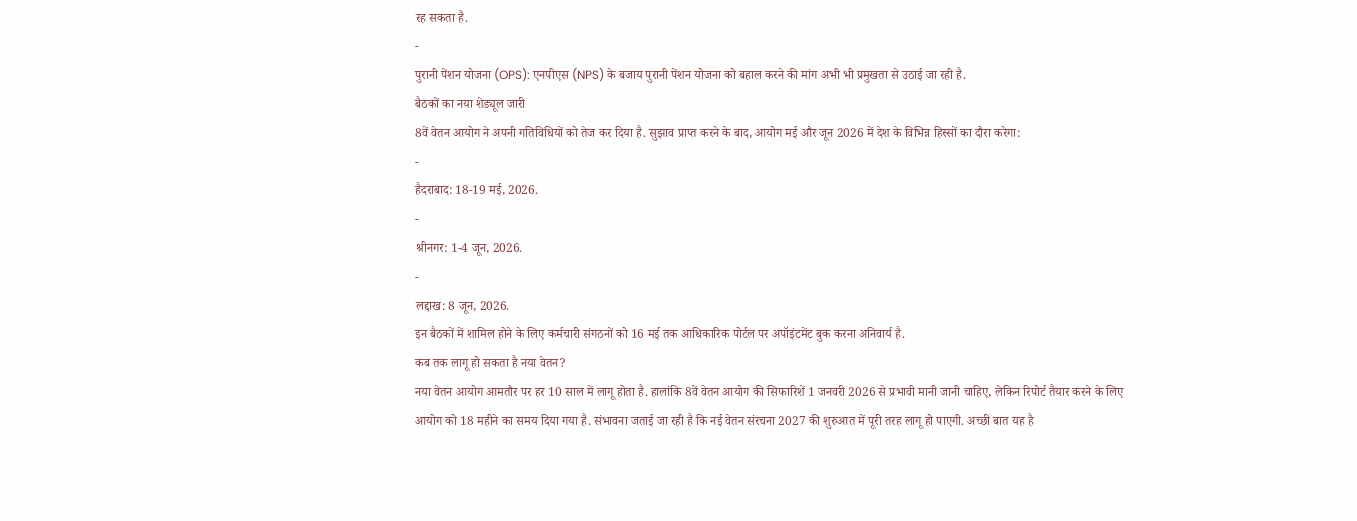रह सकता है.
-
पुरानी पेंशन योजना (OPS): एनपीएस (NPS) के बजाय पुरानी पेंशन योजना को बहाल करने की मांग अभी भी प्रमुखता से उठाई जा रही है.
बैठकों का नया शेड्यूल जारी
8वें वेतन आयोग ने अपनी गतिविधियों को तेज कर दिया है. सुझाव प्राप्त करने के बाद, आयोग मई और जून 2026 में देश के विभिन्न हिस्सों का दौरा करेगा:
-
हैदराबाद: 18-19 मई, 2026.
-
श्रीनगर: 1-4 जून, 2026.
-
लद्दाख: 8 जून, 2026.
इन बैठकों में शामिल होने के लिए कर्मचारी संगठनों को 16 मई तक आधिकारिक पोर्टल पर अपॉइंटमेंट बुक करना अनिवार्य है.
कब तक लागू हो सकता है नया वेतन?
नया वेतन आयोग आमतौर पर हर 10 साल में लागू होता है. हालांकि 8वें वेतन आयोग की सिफारिशें 1 जनवरी 2026 से प्रभावी मानी जानी चाहिए, लेकिन रिपोर्ट तैयार करने के लिए आयोग को 18 महीने का समय दिया गया है. संभावना जताई जा रही है कि नई वेतन संरचना 2027 की शुरुआत में पूरी तरह लागू हो पाएगी. अच्छी बात यह है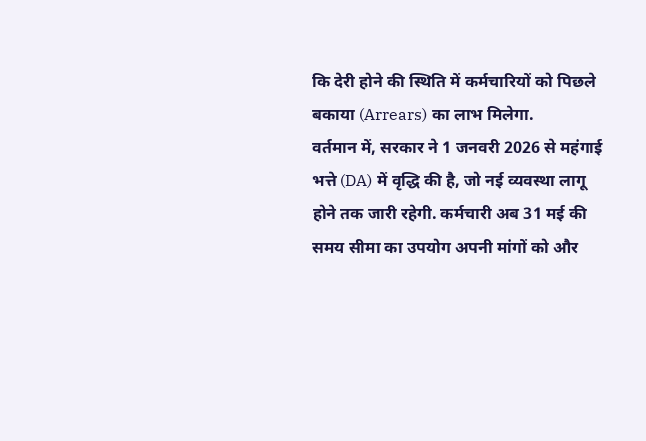कि देरी होने की स्थिति में कर्मचारियों को पिछले बकाया (Arrears) का लाभ मिलेगा.
वर्तमान में, सरकार ने 1 जनवरी 2026 से महंगाई भत्ते (DA) में वृद्धि की है, जो नई व्यवस्था लागू होने तक जारी रहेगी. कर्मचारी अब 31 मई की समय सीमा का उपयोग अपनी मांगों को और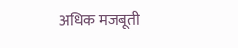अधिक मजबूती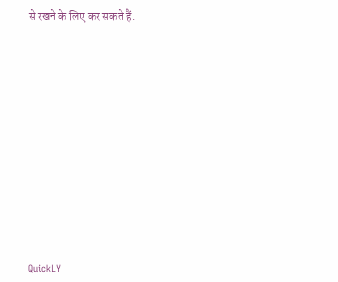से रखने के लिए कर सकते हैं.













QuickLY